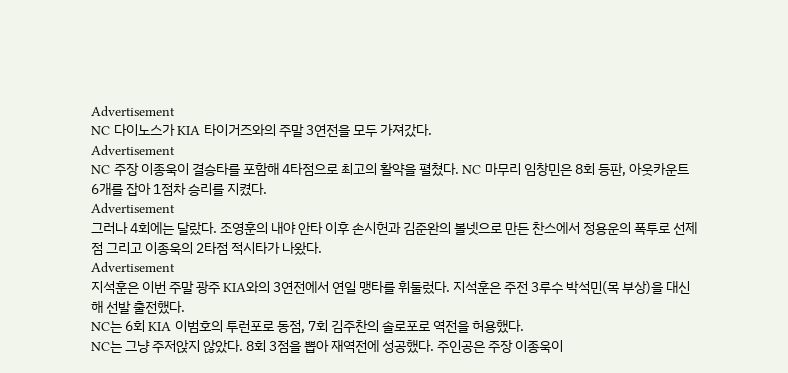Advertisement
NC 다이노스가 KIA 타이거즈와의 주말 3연전을 모두 가져갔다.
Advertisement
NC 주장 이종욱이 결승타를 포함해 4타점으로 최고의 활약을 펼쳤다. NC 마무리 임창민은 8회 등판, 아웃카운트 6개를 잡아 1점차 승리를 지켰다.
Advertisement
그러나 4회에는 달랐다. 조영훈의 내야 안타 이후 손시헌과 김준완의 볼넷으로 만든 찬스에서 정용운의 폭투로 선제점 그리고 이종욱의 2타점 적시타가 나왔다.
Advertisement
지석훈은 이번 주말 광주 KIA와의 3연전에서 연일 맹타를 휘둘렀다. 지석훈은 주전 3루수 박석민(목 부상)을 대신해 선발 출전했다.
NC는 6회 KIA 이범호의 투런포로 동점, 7회 김주찬의 솔로포로 역전을 허용했다.
NC는 그냥 주저앉지 않았다. 8회 3점을 뽑아 재역전에 성공했다. 주인공은 주장 이종욱이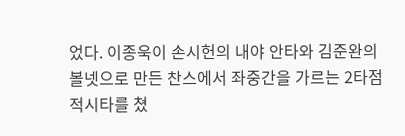었다. 이종욱이 손시헌의 내야 안타와 김준완의 볼넷으로 만든 찬스에서 좌중간을 가르는 2타점 적시타를 쳤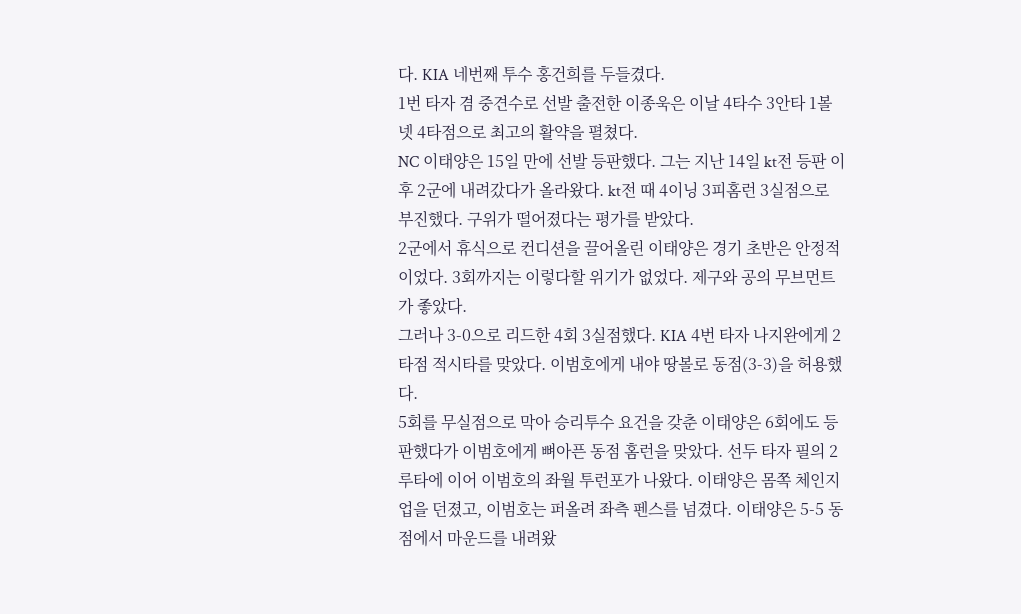다. KIA 네번째 투수 홍건희를 두들겼다.
1번 타자 겸 중견수로 선발 출전한 이종욱은 이날 4타수 3안타 1볼넷 4타점으로 최고의 활약을 펼쳤다.
NC 이태양은 15일 만에 선발 등판했다. 그는 지난 14일 kt전 등판 이후 2군에 내려갔다가 올라왔다. kt전 때 4이닝 3피홈런 3실점으로 부진했다. 구위가 떨어졌다는 평가를 받았다.
2군에서 휴식으로 컨디션을 끌어올린 이태양은 경기 초반은 안정적이었다. 3회까지는 이렇다할 위기가 없었다. 제구와 공의 무브먼트가 좋았다.
그러나 3-0으로 리드한 4회 3실점했다. KIA 4번 타자 나지완에게 2타점 적시타를 맞았다. 이범호에게 내야 땅볼로 동점(3-3)을 허용했다.
5회를 무실점으로 막아 승리투수 요건을 갖춘 이태양은 6회에도 등판했다가 이범호에게 뼈아픈 동점 홈런을 맞았다. 선두 타자 필의 2루타에 이어 이범호의 좌월 투런포가 나왔다. 이태양은 몸쪽 체인지업을 던졌고, 이범호는 퍼올려 좌측 펜스를 넘겼다. 이태양은 5-5 동점에서 마운드를 내려왔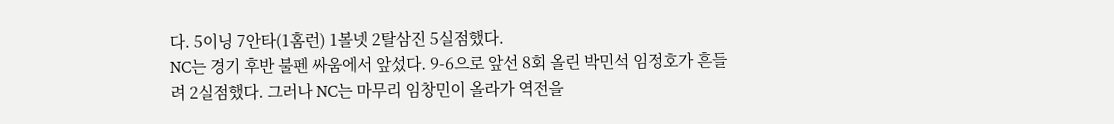다. 5이닝 7안타(1홈런) 1볼넷 2탈삼진 5실점했다.
NC는 경기 후반 불펜 싸움에서 앞섰다. 9-6으로 앞선 8회 올린 박민석 임정호가 흔들려 2실점했다. 그러나 NC는 마무리 임창민이 올라가 역전을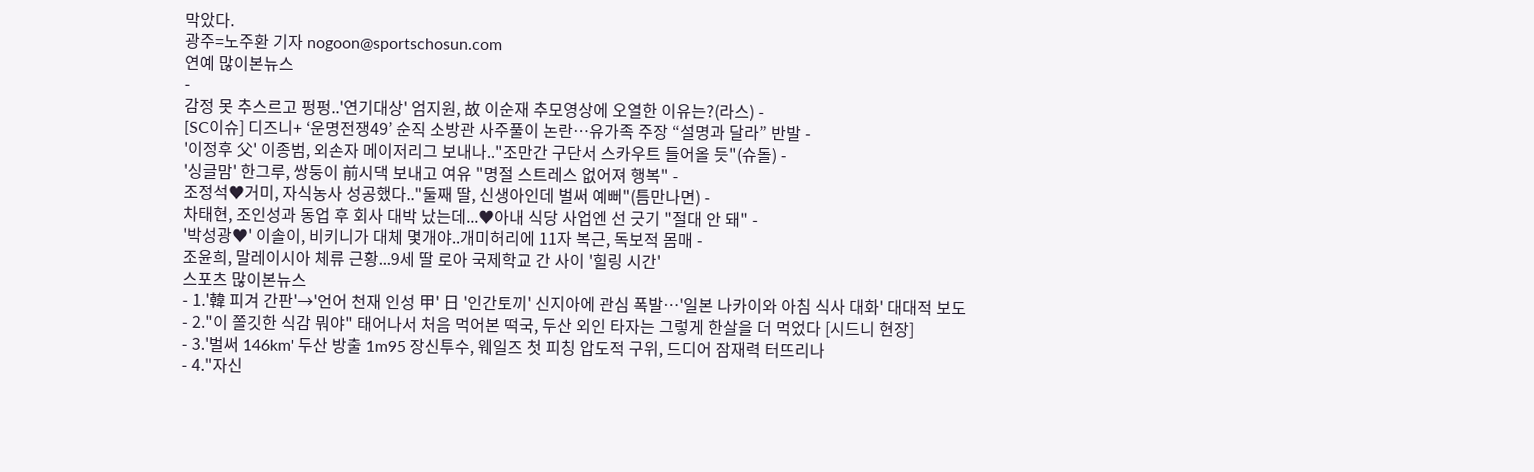막았다.
광주=노주환 기자 nogoon@sportschosun.com
연예 많이본뉴스
-
감정 못 추스르고 펑펑..'연기대상' 엄지원, 故 이순재 추모영상에 오열한 이유는?(라스) -
[SC이슈] 디즈니+ ‘운명전쟁49’ 순직 소방관 사주풀이 논란…유가족 주장 “설명과 달라” 반발 -
'이정후 父' 이종범, 외손자 메이저리그 보내나.."조만간 구단서 스카우트 들어올 듯"(슈돌) -
'싱글맘' 한그루, 쌍둥이 前시댁 보내고 여유 "명절 스트레스 없어져 행복" -
조정석♥거미, 자식농사 성공했다.."둘째 딸, 신생아인데 벌써 예뻐"(틈만나면) -
차태현, 조인성과 동업 후 회사 대박 났는데...♥아내 식당 사업엔 선 긋기 "절대 안 돼" -
'박성광♥' 이솔이, 비키니가 대체 몇개야..개미허리에 11자 복근, 독보적 몸매 -
조윤희, 말레이시아 체류 근황...9세 딸 로아 국제학교 간 사이 '힐링 시간'
스포츠 많이본뉴스
- 1.'韓 피겨 간판'→'언어 천재 인성 甲' 日 '인간토끼' 신지아에 관심 폭발…'일본 나카이와 아침 식사 대화' 대대적 보도
- 2."이 쫄깃한 식감 뭐야" 태어나서 처음 먹어본 떡국, 두산 외인 타자는 그렇게 한살을 더 먹었다 [시드니 현장]
- 3.'벌써 146km' 두산 방출 1m95 장신투수, 웨일즈 첫 피칭 압도적 구위, 드디어 잠재력 터뜨리나
- 4."자신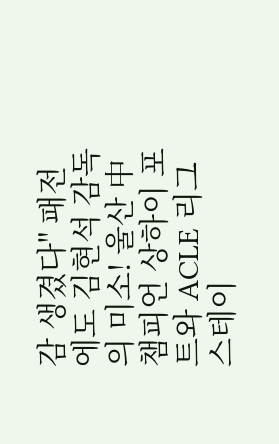감 생겼다" 패전에도 김현석 감독의 미소! 울산 中 챔피언 상하이 포트와 ACLE 리그 스테이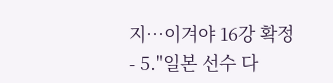지…이겨야 16강 확정
- 5."일본 선수 다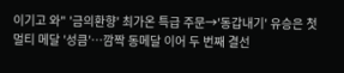이기고 와" '금의환향' 최가온 특급 주문→'동갑내기' 유승은 첫 멀티 메달 '성큼'…깜짝 동메달 이어 두 번째 결선